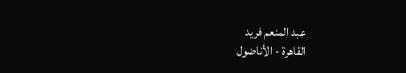عبد المنعم فريد
القاهرة - الأناضول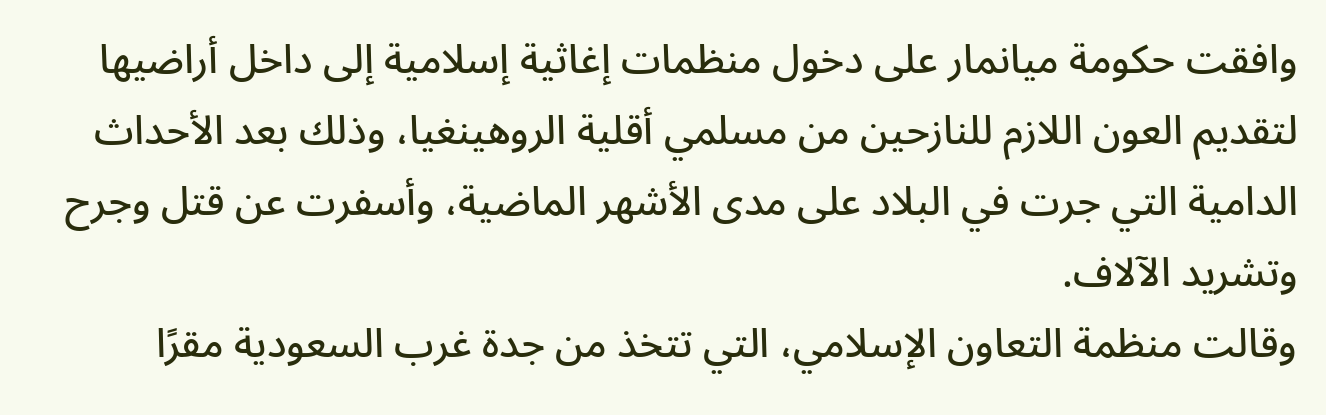وافقت حكومة ميانمار على دخول منظمات إغاثية إسلامية إلى داخل أراضيها لتقديم العون اللازم للنازحين من مسلمي أقلية الروهينغيا، وذلك بعد الأحداث الدامية التي جرت في البلاد على مدى الأشهر الماضية، وأسفرت عن قتل وجرح وتشريد الآلاف.
وقالت منظمة التعاون الإسلامي، التي تتخذ من جدة غرب السعودية مقرًا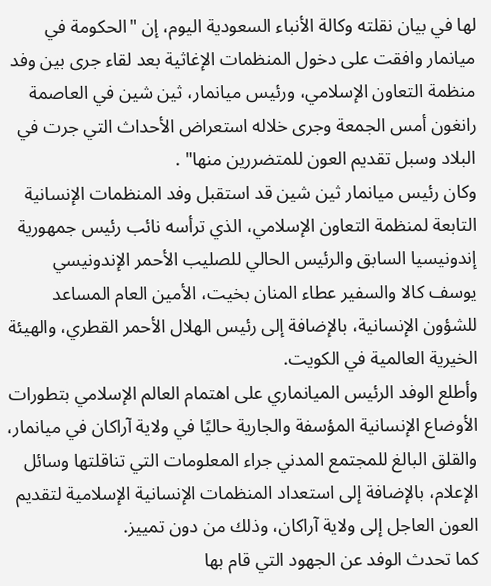لها في بيان نقلته وكالة الأنباء السعودية اليوم، إن "الحكومة في ميانمار وافقت على دخول المنظمات الإغاثية بعد لقاء جرى بين وفد منظمة التعاون الإسلامي، ورئيس ميانمار، ثين شين في العاصمة رانغون أمس الجمعة وجرى خلاله استعراض الأحداث التي جرت في البلاد وسبل تقديم العون للمتضررين منها" .
وكان رئيس ميانمار ثين شين قد استقبل وفد المنظمات الإنسانية التابعة لمنظمة التعاون الإسلامي، الذي ترأسه نائب رئيس جمهورية إندونيسيا السابق والرئيس الحالي للصليب الأحمر الإندونيسي يوسف كالا والسفير عطاء المنان بخيت، الأمين العام المساعد للشؤون الإنسانية، بالإضافة إلى رئيس الهلال الأحمر القطري، والهيئة الخيرية العالمية في الكويت.
وأطلع الوفد الرئيس الميانماري على اهتمام العالم الإسلامي بتطورات الأوضاع الإنسانية المؤسفة والجارية حاليًا في ولاية آراكان في ميانمار، والقلق البالغ للمجتمع المدني جراء المعلومات التي تناقلتها وسائل الإعلام، بالإضافة إلى استعداد المنظمات الإنسانية الإسلامية لتقديم العون العاجل إلى ولاية آراكان، وذلك من دون تمييز.
كما تحدث الوفد عن الجهود التي قام بها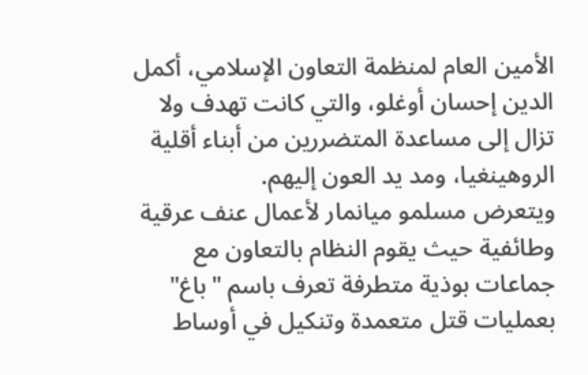الأمين العام لمنظمة التعاون الإسلامي، أكمل الدين إحسان أوغلو، والتي كانت تهدف ولا تزال إلى مساعدة المتضررين من أبناء أقلية الروهينغيا، ومد يد العون إليهم.
ويتعرض مسلمو ميانمار لأعمال عنف عرقية وطائفية حيث يقوم النظام بالتعاون مع جماعات بوذية متطرفة تعرف باسم "باغ" بعمليات قتل متعمدة وتنكيل في أوساط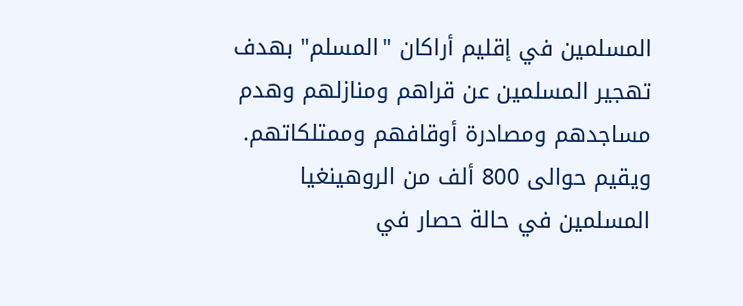المسلمين في إقليم أراكان "المسلم" بهدف تهجير المسلمين عن قراهم ومنازلهم وهدم مساجدهم ومصادرة أوقافهم وممتلكاتهم.
ويقيم حوالى 800 ألف من الروهينغيا المسلمين في حالة حصار في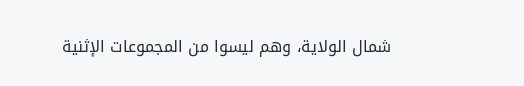شمال الولاية، وهم ليسوا من المجموعات الإثنية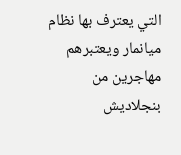التي يعترف بها نظام ميانمار ويعتبرهم مهاجرين من بنجلاديش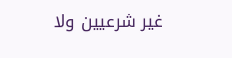غير شرعيين ولا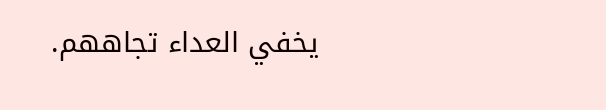يخفي العداء تجاههم.